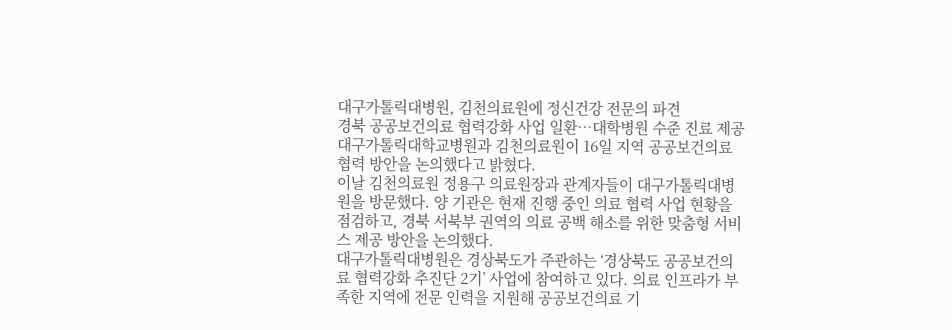대구가톨릭대병원, 김천의료원에 정신건강 전문의 파견
경북 공공보건의료 협력강화 사업 일환…대학병원 수준 진료 제공
대구가톨릭대학교병원과 김천의료원이 16일 지역 공공보건의료 협력 방안을 논의했다고 밝혔다.
이날 김천의료원 정용구 의료원장과 관계자들이 대구가톨릭대병원을 방문했다. 양 기관은 현재 진행 중인 의료 협력 사업 현황을 점검하고, 경북 서북부 권역의 의료 공백 해소를 위한 맞춤형 서비스 제공 방안을 논의했다.
대구가톨릭대병원은 경상북도가 주관하는 ‘경상북도 공공보건의료 협력강화 추진단 2기’ 사업에 참여하고 있다. 의료 인프라가 부족한 지역에 전문 인력을 지원해 공공보건의료 기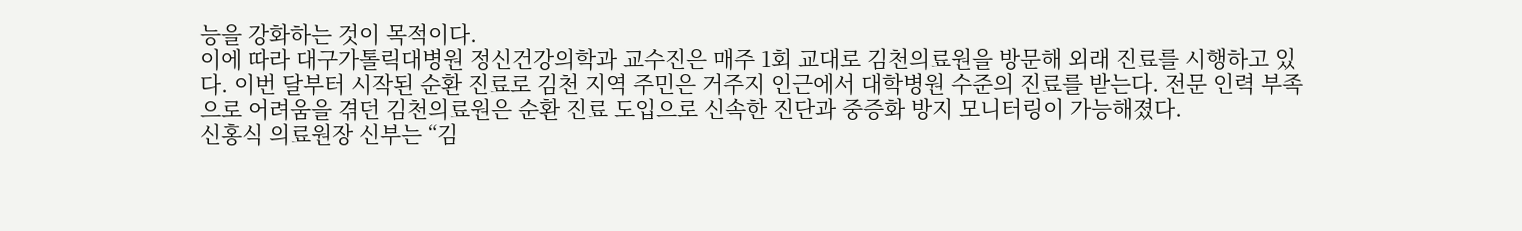능을 강화하는 것이 목적이다.
이에 따라 대구가톨릭대병원 정신건강의학과 교수진은 매주 1회 교대로 김천의료원을 방문해 외래 진료를 시행하고 있다. 이번 달부터 시작된 순환 진료로 김천 지역 주민은 거주지 인근에서 대학병원 수준의 진료를 받는다. 전문 인력 부족으로 어려움을 겪던 김천의료원은 순환 진료 도입으로 신속한 진단과 중증화 방지 모니터링이 가능해졌다.
신홍식 의료원장 신부는 “김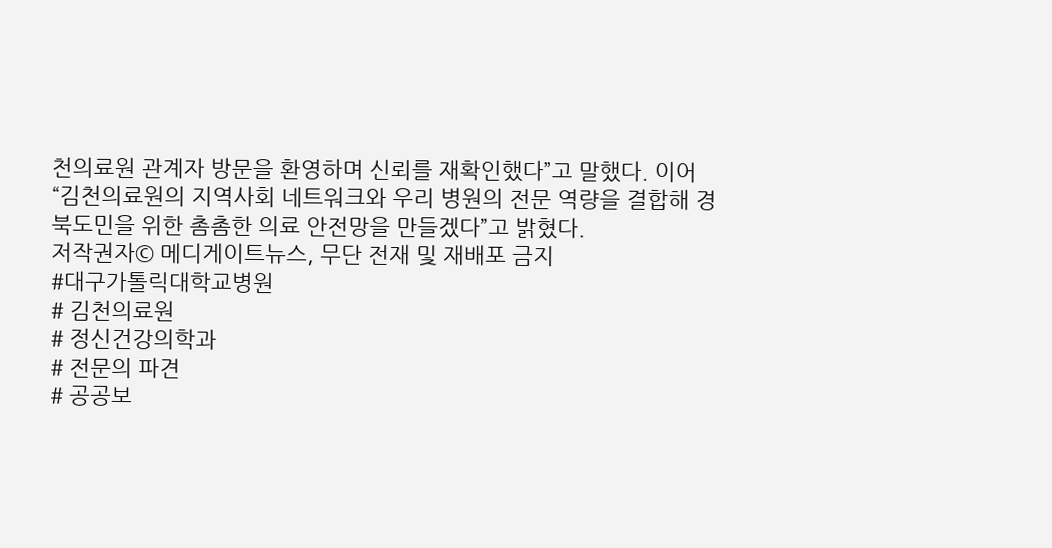천의료원 관계자 방문을 환영하며 신뢰를 재확인했다”고 말했다. 이어 “김천의료원의 지역사회 네트워크와 우리 병원의 전문 역량을 결합해 경북도민을 위한 촘촘한 의료 안전망을 만들겠다”고 밝혔다.
저작권자© 메디게이트뉴스, 무단 전재 및 재배포 금지
#대구가톨릭대학교병원
# 김천의료원
# 정신건강의학과
# 전문의 파견
# 공공보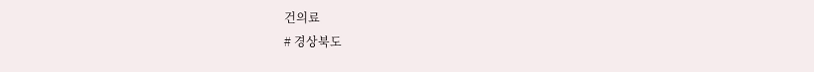건의료
# 경상북도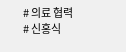# 의료 협력
# 신홍식